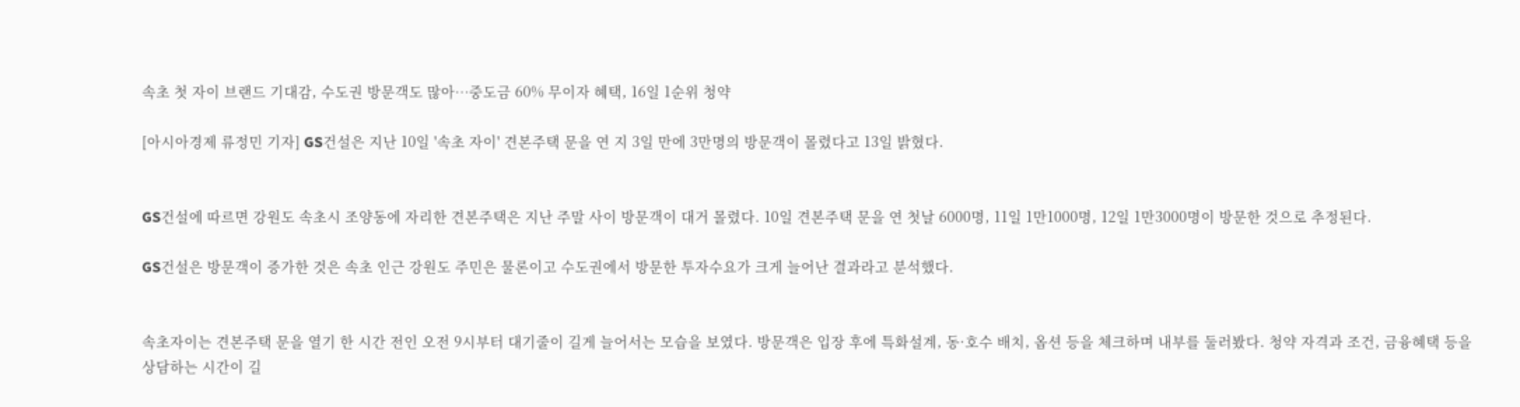속초 첫 자이 브랜드 기대감, 수도권 방문객도 많아…중도금 60% 무이자 혜택, 16일 1순위 청약

[아시아경제 류정민 기자] GS건설은 지난 10일 '속초 자이' 견본주택 문을 연 지 3일 만에 3만명의 방문객이 몰렸다고 13일 밝혔다.


GS건설에 따르면 강원도 속초시 조양동에 자리한 견본주택은 지난 주말 사이 방문객이 대거 몰렸다. 10일 견본주택 문을 연 첫날 6000명, 11일 1만1000명, 12일 1만3000명이 방문한 것으로 추정된다.

GS건설은 방문객이 증가한 것은 속초 인근 강원도 주민은 물론이고 수도권에서 방문한 투자수요가 크게 늘어난 결과라고 분석했다.


속초자이는 견본주택 문을 열기 한 시간 전인 오전 9시부터 대기줄이 길게 늘어서는 모습을 보였다. 방문객은 입장 후에 특화설계, 동·호수 배치, 옵션 등을 체크하며 내부를 둘러봤다. 청약 자격과 조건, 금융혜택 등을 상담하는 시간이 길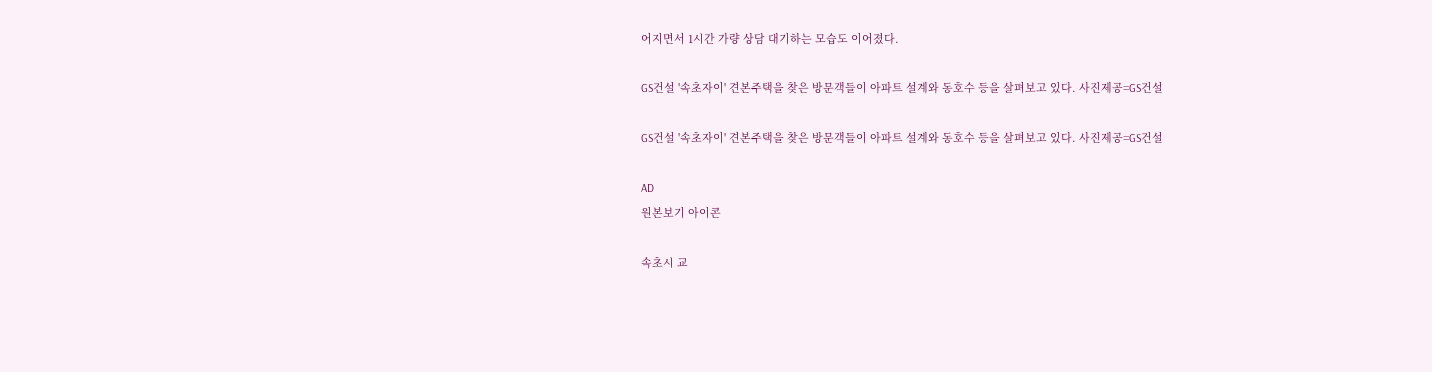어지면서 1시간 가량 상담 대기하는 모습도 이어졌다.

GS건설 '속초자이' 견본주택을 찾은 방문객들이 아파트 설계와 동호수 등을 살펴보고 있다. 사진제공=GS건설

GS건설 '속초자이' 견본주택을 찾은 방문객들이 아파트 설계와 동호수 등을 살펴보고 있다. 사진제공=GS건설

AD
원본보기 아이콘

속초시 교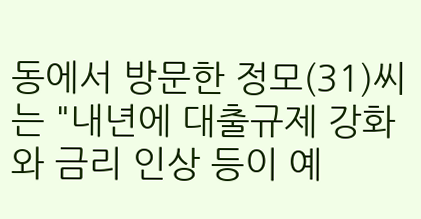동에서 방문한 정모(31)씨는 "내년에 대출규제 강화와 금리 인상 등이 예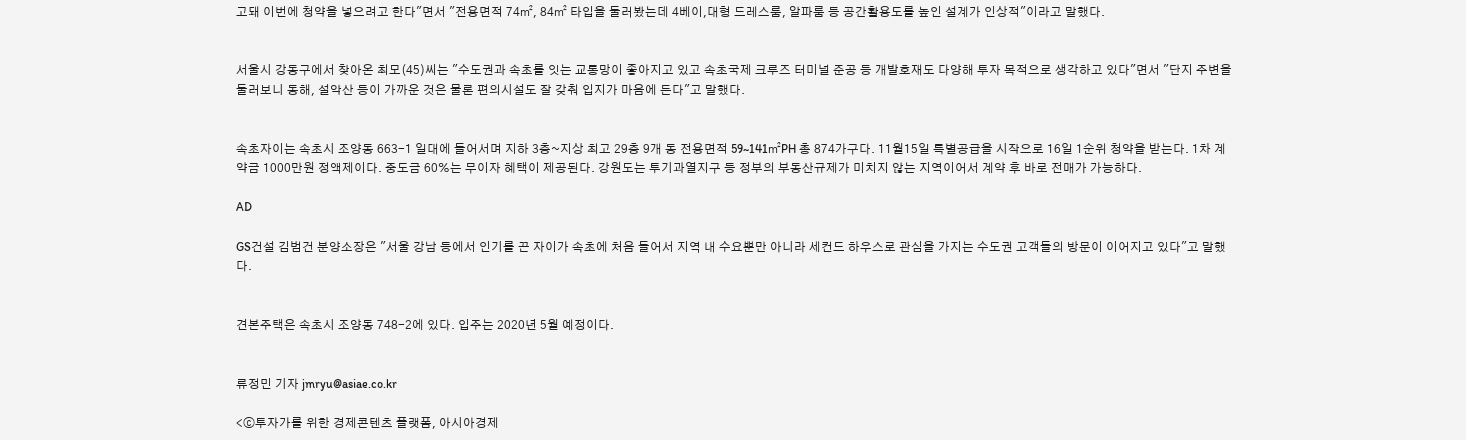고돼 이번에 청약을 넣으려고 한다"면서 "전용면적 74㎡, 84㎡ 타입을 둘러봤는데 4베이,대형 드레스룸, 알파룸 등 공간활용도를 높인 설계가 인상적"이라고 말했다.


서울시 강동구에서 찾아온 최모(45)씨는 "수도권과 속초를 잇는 교통망이 좋아지고 있고 속초국제 크루즈 터미널 준공 등 개발호재도 다양해 투자 목적으로 생각하고 있다"면서 "단지 주변을 둘러보니 동해, 설악산 등이 가까운 것은 물론 편의시설도 잘 갖춰 입지가 마음에 든다"고 말했다.


속초자이는 속초시 조양동 663-1 일대에 들어서며 지하 3층~지상 최고 29층 9개 동 전용면적 59~141㎡PH 총 874가구다. 11월15일 특별공급을 시작으로 16일 1순위 청약을 받는다. 1차 계약금 1000만원 정액제이다. 중도금 60%는 무이자 혜택이 제공된다. 강원도는 투기과열지구 등 정부의 부동산규제가 미치지 않는 지역이어서 계약 후 바로 전매가 가능하다.

AD

GS건설 김범건 분양소장은 "서울 강남 등에서 인기를 끈 자이가 속초에 처음 들어서 지역 내 수요뿐만 아니라 세컨드 하우스로 관심을 가지는 수도권 고객들의 방문이 이어지고 있다"고 말했다.


견본주택은 속초시 조양동 748-2에 있다. 입주는 2020년 5월 예정이다.


류정민 기자 jmryu@asiae.co.kr

<ⓒ투자가를 위한 경제콘텐츠 플랫폼, 아시아경제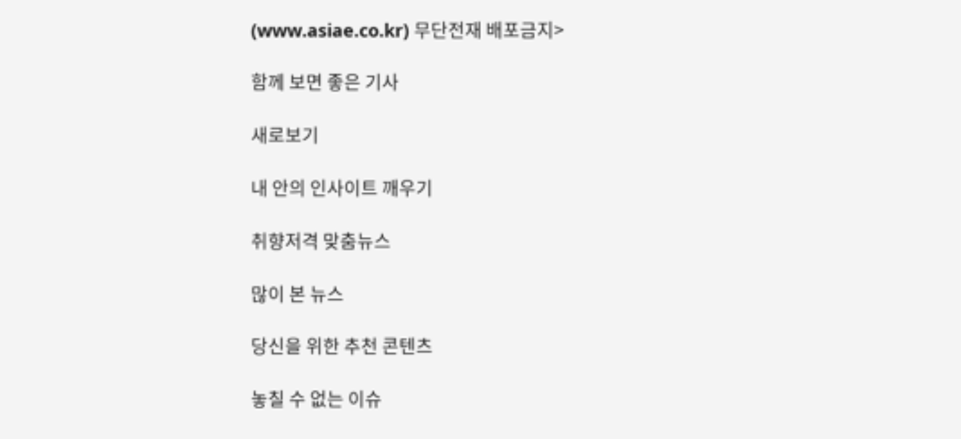(www.asiae.co.kr) 무단전재 배포금지>

함께 보면 좋은 기사

새로보기

내 안의 인사이트 깨우기

취향저격 맞춤뉴스

많이 본 뉴스

당신을 위한 추천 콘텐츠

놓칠 수 없는 이슈